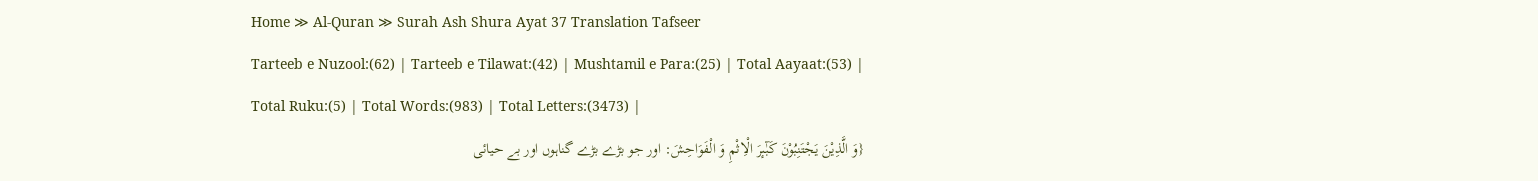Home ≫ Al-Quran ≫ Surah Ash Shura Ayat 37 Translation Tafseer
Tarteeb e Nuzool:(62) | Tarteeb e Tilawat:(42) | Mushtamil e Para:(25) | Total Aayaat:(53) |
Total Ruku:(5) | Total Words:(983) | Total Letters:(3473) |
{وَ الَّذِیْنَ یَجْتَنِبُوْنَ كَبٰٓىٕرَ الْاِثْمِ وَ الْفَوَاحِشَ: اور جو بڑے بڑے گناہوں اور بے حیائی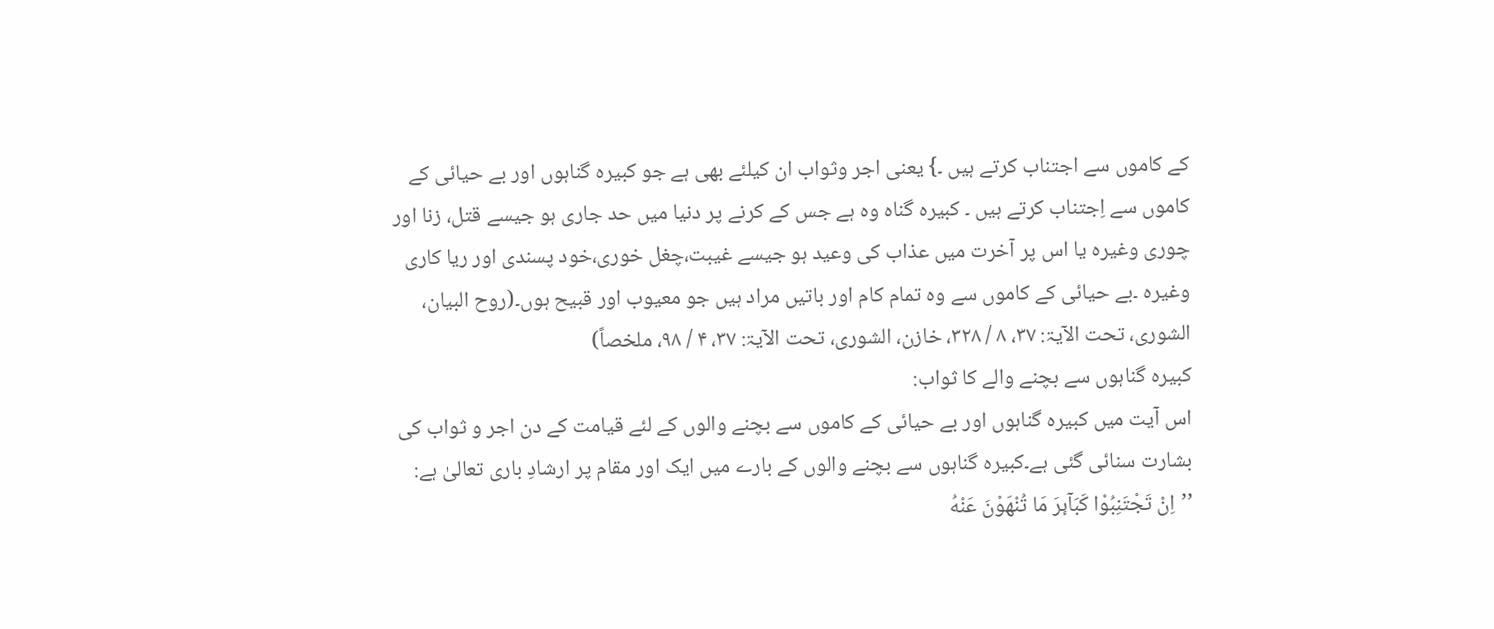کے کاموں سے اجتناب کرتے ہیں ۔} یعنی اجر وثواب ان کیلئے بھی ہے جو کبیرہ گناہوں اور بے حیائی کے کاموں سے اِجتناب کرتے ہیں ۔ کبیرہ گناہ وہ ہے جس کے کرنے پر دنیا میں حد جاری ہو جیسے قتل، زنا اور چوری وغیرہ یا اس پر آخرت میں عذاب کی وعید ہو جیسے غیبت،چغل خوری،خود پسندی اور ریا کاری وغیرہ ۔بے حیائی کے کاموں سے وہ تمام کام اور باتیں مراد ہیں جو معیوب اور قبیح ہوں۔(روح البیان، الشوری، تحت الآیۃ: ۳۷، ۸ / ۳۲۸، خازن، الشوری، تحت الآیۃ: ۳۷، ۴ / ۹۸، ملخصاً)
کبیرہ گناہوں سے بچنے والے کا ثواب:
اس آیت میں کبیرہ گناہوں اور بے حیائی کے کاموں سے بچنے والوں کے لئے قیامت کے دن اجر و ثواب کی بشارت سنائی گئی ہے۔کبیرہ گناہوں سے بچنے والوں کے بارے میں ایک اور مقام پر ارشادِ باری تعالیٰ ہے:
’’اِنْ تَجْتَنِبُوْا كَبَآىٕرَ مَا تُنْهَوْنَ عَنْهُ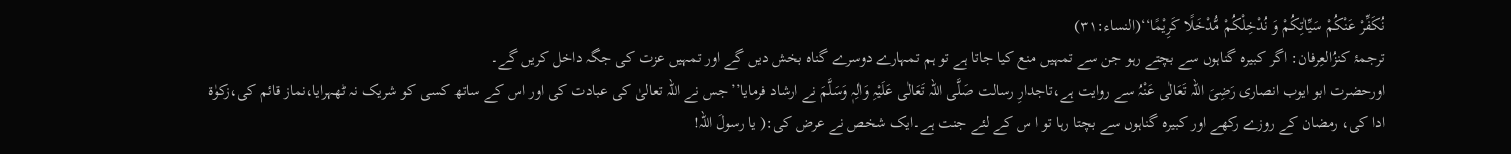نُكَفِّرْ عَنْكُمْ سَیِّاٰتِكُمْ وَ نُدْخِلْكُمْ مُّدْخَلًا كَرِیْمًا‘‘(النساء:۳۱)
ترجمۂ کنزُالعِرفان: اگر کبیرہ گناہوں سے بچتے رہو جن سے تمہیں منع کیا جاتا ہے تو ہم تمہارے دوسرے گناہ بخش دیں گے اور تمہیں عزت کی جگہ داخل کریں گے۔
اورحضرت ابو ایوب انصاری رَضِیَ اللہ تَعَالٰی عَنْہُ سے روایت ہے،تاجدارِ رسالت صَلَّی اللہ تَعَالٰی عَلَیْہِ وَاٰلِہٖ وَسَلَّمَ نے ارشاد فرمایا’’جس نے اللہ تعالیٰ کی عبادت کی اور اس کے ساتھ کسی کو شریک نہ ٹھہرایا،نماز قائم کی،زکوٰۃ ادا کی، رمضان کے روزے رکھے اور کبیرہ گناہوں سے بچتا رہا تو ا س کے لئے جنت ہے۔ایک شخص نے عرض کی:( یا رسولَ اللہ!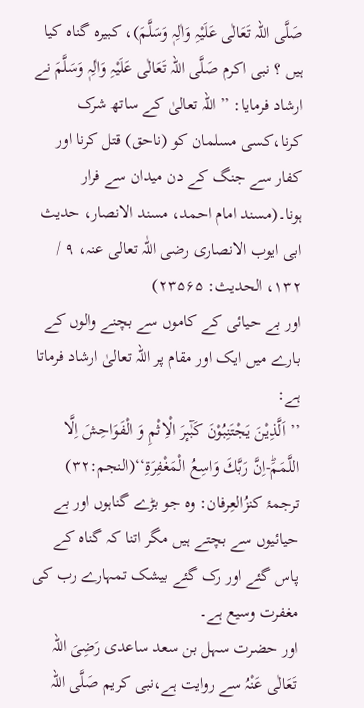صَلَّی اللہ تَعَالٰی عَلَیْہِ وَاٰلِہٖ وَسَلَّمَ)، کبیرہ گناہ کیا ہیں ؟ نبی اکرم صَلَّی اللہ تَعَالٰی عَلَیْہِ وَاٰلِہٖ وَسَلَّمَ نے ارشاد فرمایا: ’’اللہ تعالیٰ کے ساتھ شرک کرنا،کسی مسلمان کو (ناحق) قتل کرنا اور کفار سے جنگ کے دن میدان سے فرار ہونا۔(مسند امام احمد، مسند الانصار، حدیث ابی ایوب الانصاری رضی اللّٰہ تعالی عنہ، ۹ / ۱۳۲، الحدیث: ۲۳۵۶۵)
اور بے حیائی کے کاموں سے بچنے والوں کے بارے میں ایک اور مقام پر اللہ تعالیٰ ارشاد فرماتا ہے:
’’ اَلَّذِیْنَ یَجْتَنِبُوْنَ كَبٰٓىٕرَ الْاِثْمِ وَ الْفَوَاحِشَ اِلَّا اللَّمَمَؕ-اِنَّ رَبَّكَ وَاسِعُ الْمَغْفِرَةِ‘‘(النجم:۳۲)
ترجمۂ کنزُالعِرفان: وہ جو بڑے گناہوں اور بے حیائیوں سے بچتے ہیں مگر اتنا کہ گناہ کے پاس گئے اور رک گئے بیشک تمہارے رب کی مغفرت وسیع ہے۔
اور حضرت سہل بن سعد ساعدی رَضِیَ اللہ تَعَالٰی عَنْہُ سے روایت ہے،نبی کریم صَلَّی اللہ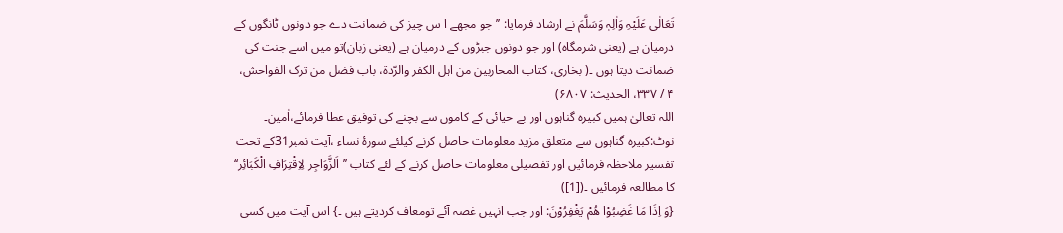تَعَالٰی عَلَیْہِ وَاٰلِہٖ وَسَلَّمَ نے ارشاد فرمایا: ’’جو مجھے ا س چیز کی ضمانت دے جو دونوں ٹانگوں کے درمیان ہے (یعنی شرمگاہ) اور جو دونوں جبڑوں کے درمیان ہے (یعنی زبان)تو میں اسے جنت کی ضمانت دیتا ہوں ۔( بخاری، کتاب المحاربین من اہل الکفر والرّدۃ، باب فضل من ترک الفواحش، ۴ / ۳۳۷، الحدیث: ۶۸۰۷)
اللہ تعالیٰ ہمیں کبیرہ گناہوں اور بے حیائی کے کاموں سے بچنے کی توفیق عطا فرمائے،اٰمین۔
نوٹ:کبیرہ گناہوں سے متعلق مزید معلومات حاصل کرنے کیلئے سورۂ نساء ،آیت نمبر31کے تحت تفسیر ملاحظہ فرمائیں اور تفصیلی معلومات حاصل کرنے کے لئے کتاب ’’اَلزَّوَاجِر لِاِقْتِرَافِ الْکَبَائِر‘‘ کا مطالعہ فرمائیں ۔([1])
{وَ اِذَا مَا غَضِبُوْا هُمْ یَغْفِرُوْنَ: اور جب انہیں غصہ آئے تومعاف کردیتے ہیں ۔} اس آیت میں کسی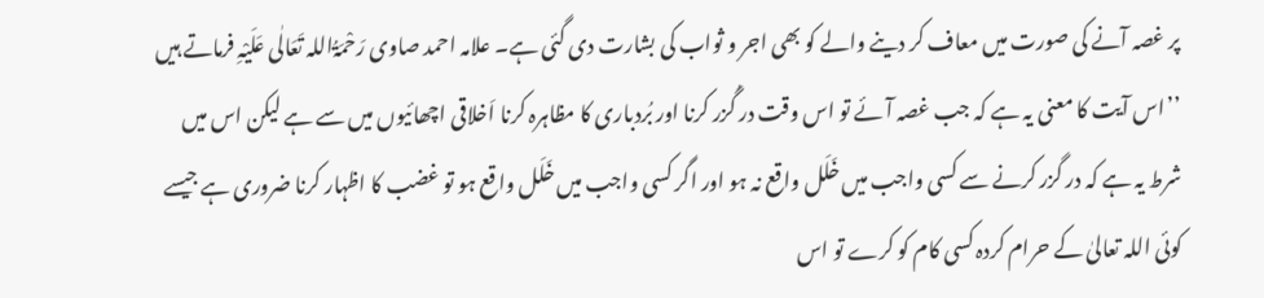پر غصہ آنے کی صورت میں معاف کر دینے والے کو بھی اجر و ثواب کی بشارت دی گئی ہے۔ علامہ احمد صاوی رَحْمَۃُاللہ تَعَالٰی عَلَیْہِ فرماتے ہیں ’’اس آیت کا معنی یہ ہے کہ جب غصہ آئے تو اس وقت در گُزر کرنا اور بُردباری کا مظاہرہ کرنا اَخلاقی اچھائیوں میں سے ہے لیکن اس میں شرط یہ ہے کہ در گزر کرنے سے کسی واجب میں خَلَل واقع نہ ہو اور اگر کسی واجب میں خَلَل واقع ہو تو غضب کا اظہار کرنا ضروری ہے جیسے کوئی اللہ تعالیٰ کے حرام کردہ کسی کام کو کرے تو اس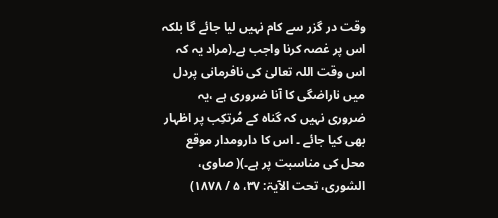وقت در گزر سے کام نہیں لیا جائے گا بلکہ اس پر غصہ کرنا واجب ہے۔(مراد یہ کہ اس وقت اللہ تعالیٰ کی نافرمانی پردل میں ناراضگی کا آنا ضروری ہے ،یہ ضروری نہیں کہ گناہ کے مُرتکِب پر اظہار بھی کیا جائے ۔ اس کا دارومدار موقع محل کی مناسبت پر ہے۔)( صاوی، الشوری، تحت الآیۃ: ۳۷، ۵ / ۱۸۷۸)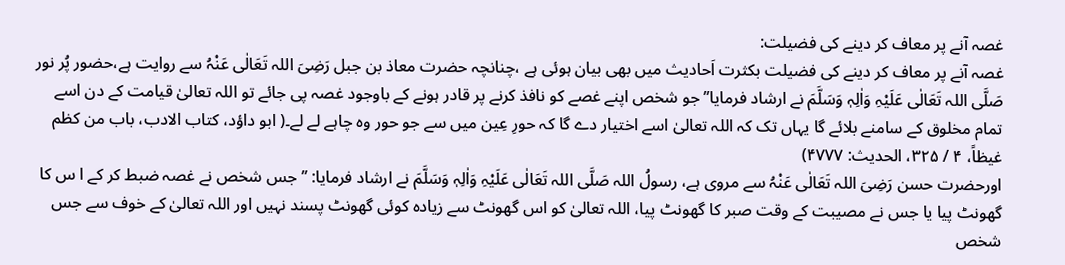غصہ آنے پر معاف کر دینے کی فضیلت:
غصہ آنے پر معاف کر دینے کی فضیلت بکثرت اَحادیث میں بھی بیان ہوئی ہے ،چنانچہ حضرت معاذ بن جبل رَضِیَ اللہ تَعَالٰی عَنْہُ سے روایت ہے،حضور پُر نور صَلَّی اللہ تَعَالٰی عَلَیْہِ وَاٰلِہٖ وَسَلَّمَ نے ارشاد فرمایا’’جو شخص اپنے غصے کو نافذ کرنے پر قادر ہونے کے باوجود غصہ پی جائے تو اللہ تعالیٰ قیامت کے دن اسے تمام مخلوق کے سامنے بلائے گا یہاں تک کہ اللہ تعالیٰ اسے اختیار دے گا کہ حورِ عِین میں سے جو حور وہ چاہے لے لے۔( ابو داؤد، کتاب الادب، باب من کظم غیظاً، ۴ / ۳۲۵، الحدیث: ۴۷۷۷)
اورحضرت حسن رَضِیَ اللہ تَعَالٰی عَنْہُ سے مروی ہے، رسولُ اللہ صَلَّی اللہ تَعَالٰی عَلَیْہِ وَاٰلِہٖ وَسَلَّمَ نے ارشاد فرمایا: ’’جس شخص نے غصہ ضبط کر کے ا س کا گھونٹ پیا یا جس نے مصیبت کے وقت صبر کا گھونٹ پیا، اللہ تعالیٰ کو اس گھونٹ سے زیادہ کوئی گھونٹ پسند نہیں اور اللہ تعالیٰ کے خوف سے جس شخص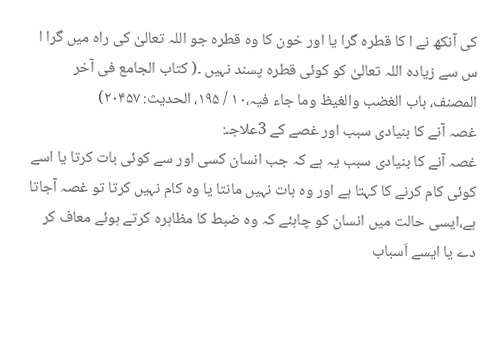کی آنکھ نے ا کا قطرہ گرا یا اور خون کا وہ قطرہ جو اللہ تعالیٰ کی راہ میں گرا ا س سے زیادہ اللہ تعالیٰ کو کوئی قطرہ پسند نہیں ۔( کتاب الجامع فی آخر المصنف، باب الغضب والغیظ وما جاء فیہ،۱۰ / ۱۹۵، الحدیث: ۲۰۴۵۷)
غصہ آنے کا بنیادی سبب اور غصے کے 3علاجـ:
غصہ آنے کا بنیادی سبب یہ ہے کہ جب انسان کسی اور سے کوئی بات کرتا یا اسے کوئی کام کرنے کا کہتا ہے اور وہ بات نہیں مانتا یا وہ کام نہیں کرتا تو غصہ آجاتا ہے،ایسی حالت میں انسان کو چاہئے کہ وہ ضبط کا مظاہرہ کرتے ہوئے معاف کر دے یا ایسے اَسباب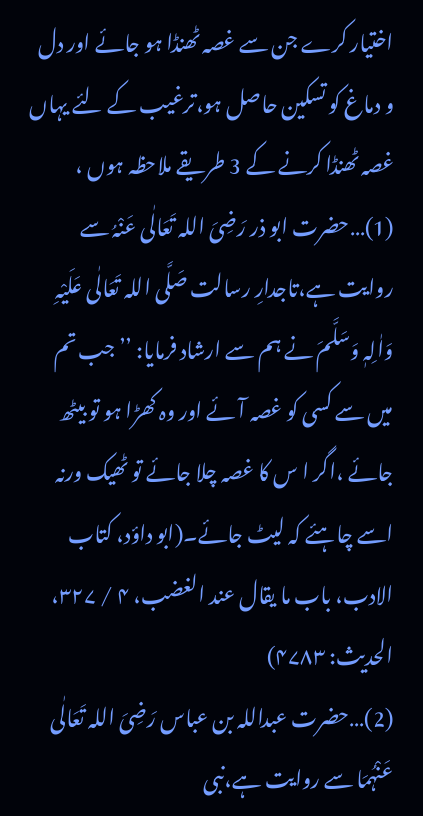اختیار کرے جن سے غصہ ٹھنڈا ہو جائے اور دل و دماغ کو تسکین حاصل ہو،ترغیب کے لئے یہاں غصہ ٹھنڈا کرنے کے 3 طریقے ملاحظہ ہوں ،
(1)…حضرت ابو ذر رَضِیَ اللہ تَعَالٰی عَنْہُ سے روایت ہے،تاجدارِ رسالت صَلَّی اللہ تَعَالٰی عَلَیْہِ وَاٰلِہٖ وَسَلَّمَ نے ہم سے ارشاد فرمایا: ’’جب تم میں سے کسی کو غصہ آئے اور وہ کھڑا ہو تو بیٹھ جائے ،اگر ا س کا غصہ چلا جائے تو ٹھیک ورنہ اسے چاہئے کہ لیٹ جائے۔(ابو داؤد، کتاب الادب، باب ما یقال عند الغضب، ۴ / ۳۲۷، الحدیث: ۴۷۸۳)
(2)…حضرت عبداللہ بن عباس رَضِیَ اللہ تَعَالٰی عَنْہُمَا سے روایت ہے،نبی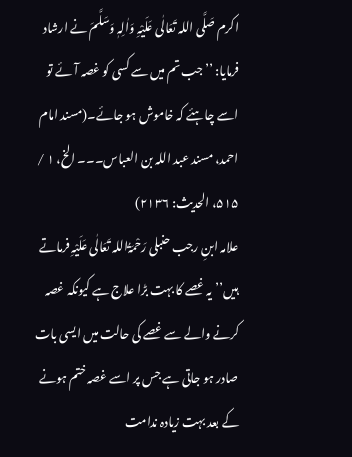اکرم صَلَّی اللہ تَعَالٰی عَلَیْہِ وَاٰلِہٖ وَسَلَّمَ نے ارشاد فرمایا: ’’جب تم میں سے کسی کو غصہ آئے تو اسے چاہئے کہ خاموش ہو جائے۔(مسند امام احمد، مسند عبد اللہ بن العباس۔۔۔ الخ، ۱ / ۵۱۵، الحدیث: ۲۱۳۶)
علامہ ابنِ رجب حنبلی رَحْمَۃُاللہ تَعَالٰی عَلَیْہِ فرماتے ہیں’’یہ غصے کا بہت بڑا علاج ہے کیونکہ غصہ کرنے والے سے غصے کی حالت میں ایسی بات صادر ہو جاتی ہے جس پر اسے غصہ ختم ہونے کے بعد بہت زیادہ ندامت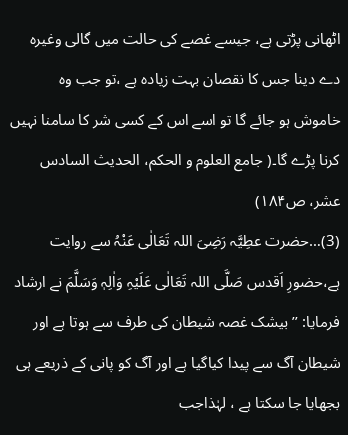اٹھانی پڑتی ہے، جیسے غصے کی حالت میں گالی وغیرہ دے دینا جس کا نقصان بہت زیادہ ہے ،تو جب وہ خاموش ہو جائے گا تو اسے اس کے کسی شر کا سامنا نہیں کرنا پڑے گا۔( جامع العلوم و الحکم، الحدیث السادس عشر، ص۱۸۴)
(3)…حضرت عطِیَّہ رَضِیَ اللہ تَعَالٰی عَنْہُ سے روایت ہے،حضورِ اَقدس صَلَّی اللہ تَعَالٰی عَلَیْہِ وَاٰلِہٖ وَسَلَّمَ نے ارشاد فرمایا: ’’بیشک غصہ شیطان کی طرف سے ہوتا ہے اور شیطان آگ سے پیدا کیاگیا ہے اور آگ کو پانی کے ذریعے ہی بجھایا جا سکتا ہے ، لہٰذاجب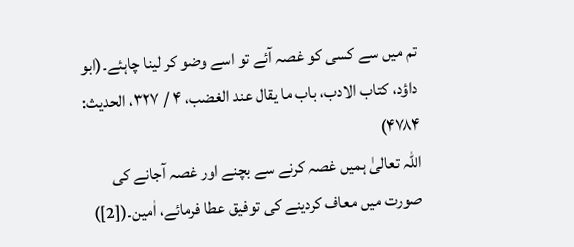تم میں سے کسی کو غصہ آئے تو اسے وضو کر لینا چاہئے۔(ابو داؤد، کتاب الادب، باب ما یقال عند الغضب، ۴ / ۳۲۷، الحدیث: ۴۷۸۴)
اللہ تعالیٰ ہمیں غصہ کرنے سے بچنے اور غصہ آجانے کی صورت میں معاف کردینے کی توفیق عطا فرمائے، اٰمین۔([2])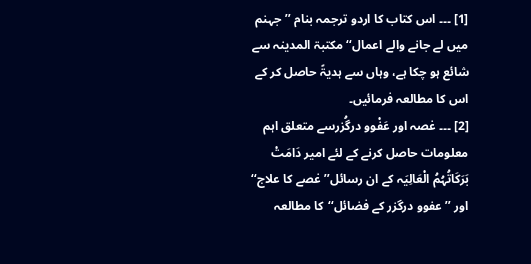[1] ۔۔۔ اس کتاب کا اردو ترجمہ بنام ’’جہنم میں لے جانے والے اعمال‘‘ مکتبۃ المدینہ سے شائع ہو چکا ہے، وہاں سے ہدیۃً حاصل کر کے اس کا مطالعہ فرمائیں۔
[2] ۔۔۔ غصہ اور عَفْوو درگُزرسے متعلق اہم معلومات حاصل کرنے کے لئے امیر دَامَتْ بَرَکَاتُہُمُ الْعَالِیَہ کے ان رسائل’’غصے کا علاج‘‘ اور ’’عفوو درگزر کے فضائل‘‘کا مطالعہ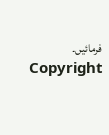فرمائیں۔
Copyright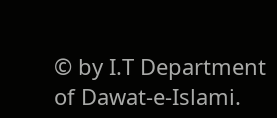© by I.T Department of Dawat-e-Islami.